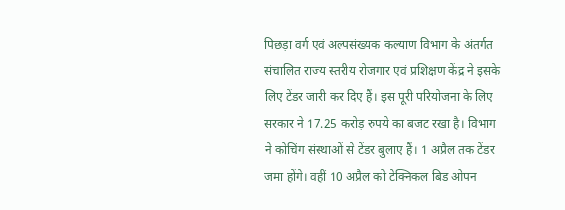पिछड़ा वर्ग एवं अल्पसंख्यक कल्याण विभाग के अंतर्गत संचालित राज्य स्तरीय रोजगार एवं प्रशिक्षण केंद्र ने इसके लिए टेंडर जारी कर दिए हैं। इस पूरी परियोजना के लिए सरकार ने 17.25 करोड़ रुपये का बजट रखा है। विभाग ने कोचिंग संस्थाओं से टेंडर बुलाए हैं। 1 अप्रैल तक टेंडर जमा होंगे। वहीं 10 अप्रैल को टेक्निकल बिड ओपन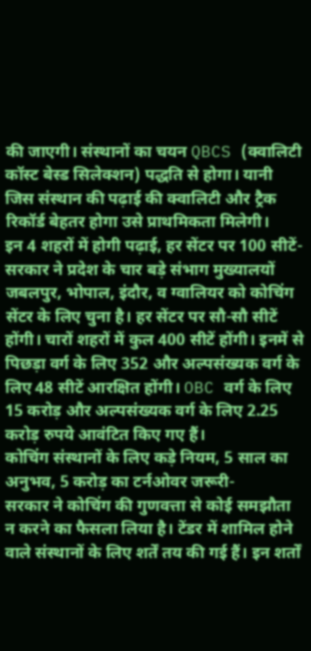की जाएगी। संस्थानों का चयन QBCS (क्वालिटी कॉस्ट बेस्ड सिलेक्शन) पद्धति से होगा। यानी जिस संस्थान की पढ़ाई की क्वालिटी और ट्रैक रिकॉर्ड बेहतर होगा उसे प्राथमिकता मिलेगी।
इन 4 शहरों में होगी पढ़ाई, हर सेंटर पर 100 सीटें-
सरकार ने प्रदेश के चार बड़े संभाग मुख्यालयों जबलपुर, भोपाल, इंदौर, व ग्वालियर को कोचिंग सेंटर के लिए चुना है। हर सेंटर पर सौ-सौ सीटें होंगी। चारों शहरों में कुल 400 सीटें होंगी। इनमें से पिछड़ा वर्ग के लिए 352 और अल्पसंख्यक वर्ग के लिए 48 सीटें आरक्षित होंगी। OBC वर्ग के लिए 15 करोड़ और अल्पसंख्यक वर्ग के लिए 2.25 करोड़ रुपये आवंटित किए गए हैं।
कोचिंग संस्थानों के लिए कड़े नियम, 5 साल का अनुभव, 5 करोड़ का टर्नओवर जरूरी-
सरकार ने कोचिंग की गुणवत्ता से कोई समझौता न करने का फैसला लिया है। टेंडर में शामिल होने वाले संस्थानों के लिए शर्तें तय की गई हैं। इन शर्तों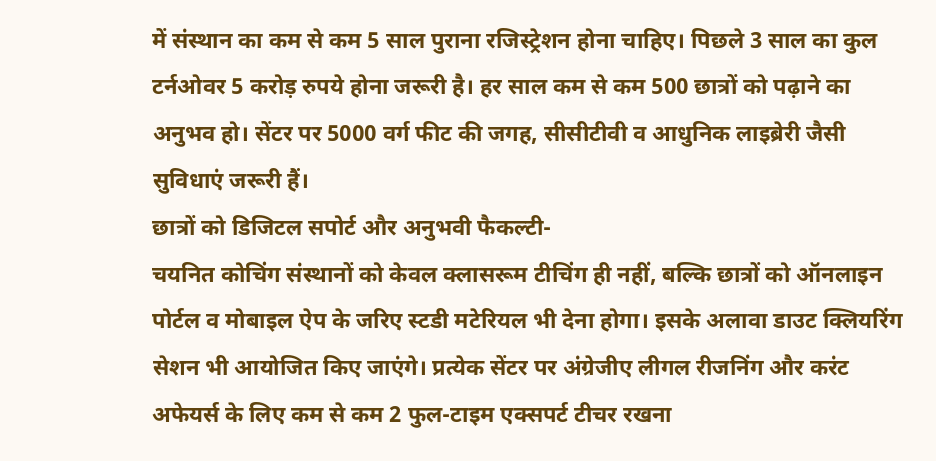में संस्थान का कम से कम 5 साल पुराना रजिस्ट्रेशन होना चाहिए। पिछले 3 साल का कुल टर्नओवर 5 करोड़ रुपये होना जरूरी है। हर साल कम से कम 500 छात्रों को पढ़ाने का अनुभव हो। सेंटर पर 5000 वर्ग फीट की जगह, सीसीटीवी व आधुनिक लाइब्रेरी जैसी सुविधाएं जरूरी हैं।
छात्रों को डिजिटल सपोर्ट और अनुभवी फैकल्टी-
चयनित कोचिंग संस्थानों को केवल क्लासरूम टीचिंग ही नहीं, बल्कि छात्रों को ऑनलाइन पोर्टल व मोबाइल ऐप के जरिए स्टडी मटेरियल भी देना होगा। इसके अलावा डाउट क्लियरिंग सेशन भी आयोजित किए जाएंगे। प्रत्येक सेंटर पर अंग्रेजीए लीगल रीजनिंग और करंट अफेयर्स के लिए कम से कम 2 फुल-टाइम एक्सपर्ट टीचर रखना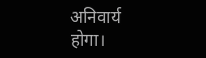अनिवार्य होगा।